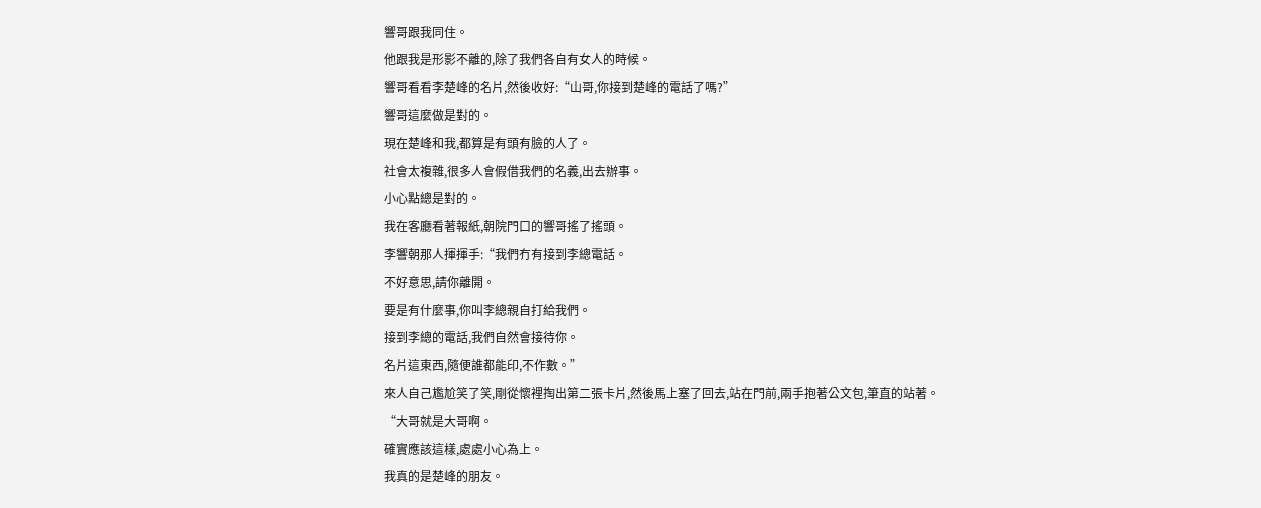響哥跟我同住。
他跟我是形影不離的,除了我們各自有女人的時候。
響哥看看李楚峰的名片,然後收好:“山哥,你接到楚峰的電話了嗎?”
響哥這麼做是對的。
現在楚峰和我,都算是有頭有臉的人了。
社會太複雜,很多人會假借我們的名義,出去辦事。
小心點總是對的。
我在客廳看著報紙,朝院門口的響哥搖了搖頭。
李響朝那人揮揮手:“我們冇有接到李總電話。
不好意思,請你離開。
要是有什麼事,你叫李總親自打給我們。
接到李總的電話,我們自然會接待你。
名片這東西,隨便誰都能印,不作數。”
來人自己尷尬笑了笑,剛從懷裡掏出第二張卡片,然後馬上塞了回去,站在門前,兩手抱著公文包,筆直的站著。
“大哥就是大哥啊。
確實應該這樣,處處小心為上。
我真的是楚峰的朋友。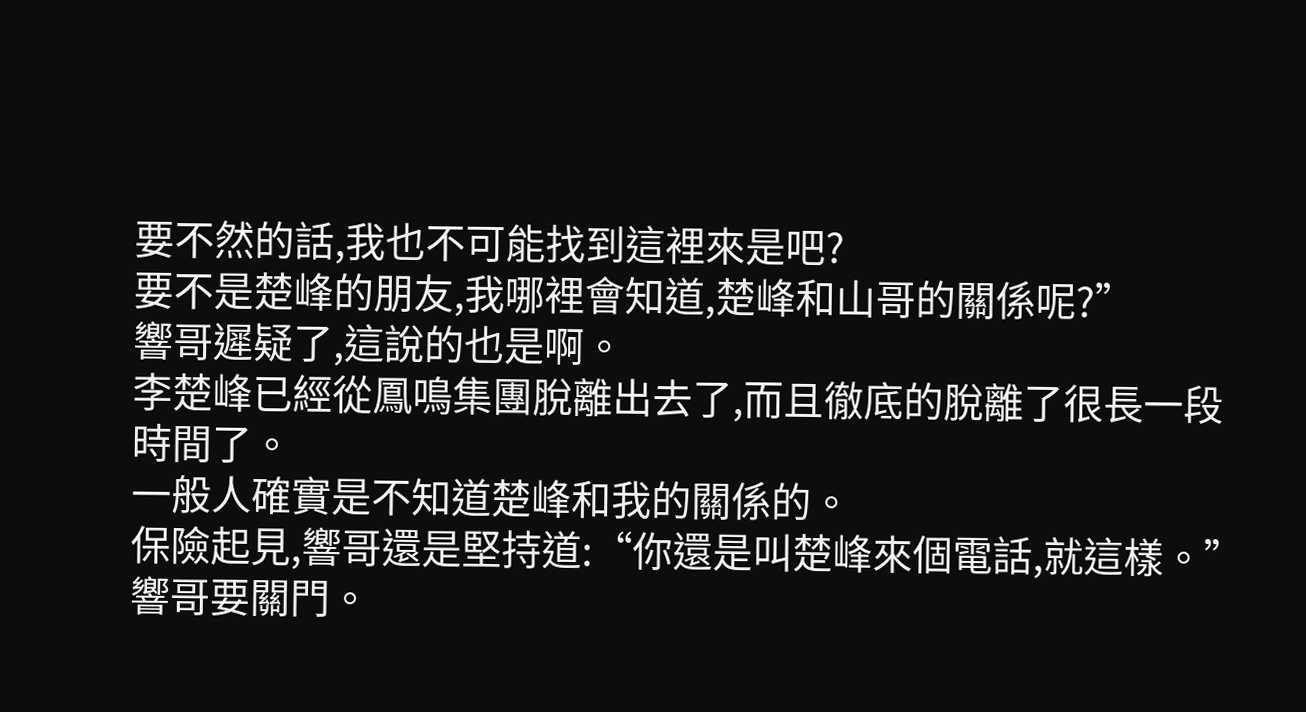要不然的話,我也不可能找到這裡來是吧?
要不是楚峰的朋友,我哪裡會知道,楚峰和山哥的關係呢?”
響哥遲疑了,這說的也是啊。
李楚峰已經從鳳鳴集團脫離出去了,而且徹底的脫離了很長一段時間了。
一般人確實是不知道楚峰和我的關係的。
保險起見,響哥還是堅持道:“你還是叫楚峰來個電話,就這樣。”
響哥要關門。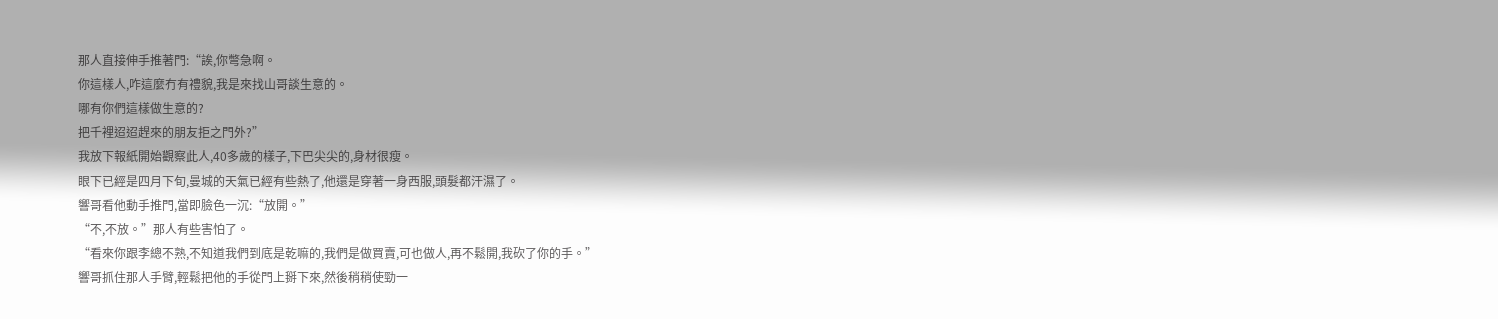那人直接伸手推著門:“誒,你彆急啊。
你這樣人,咋這麼冇有禮貌,我是來找山哥談生意的。
哪有你們這樣做生意的?
把千裡迢迢趕來的朋友拒之門外?”
我放下報紙開始觀察此人,40多歲的樣子,下巴尖尖的,身材很瘦。
眼下已經是四月下旬,曼城的天氣已經有些熱了,他還是穿著一身西服,頭髮都汗濕了。
響哥看他動手推門,當即臉色一沉:“放開。”
“不,不放。”那人有些害怕了。
“看來你跟李總不熟,不知道我們到底是乾嘛的,我們是做買賣,可也做人,再不鬆開,我砍了你的手。”
響哥抓住那人手臂,輕鬆把他的手從門上掰下來,然後稍稍使勁一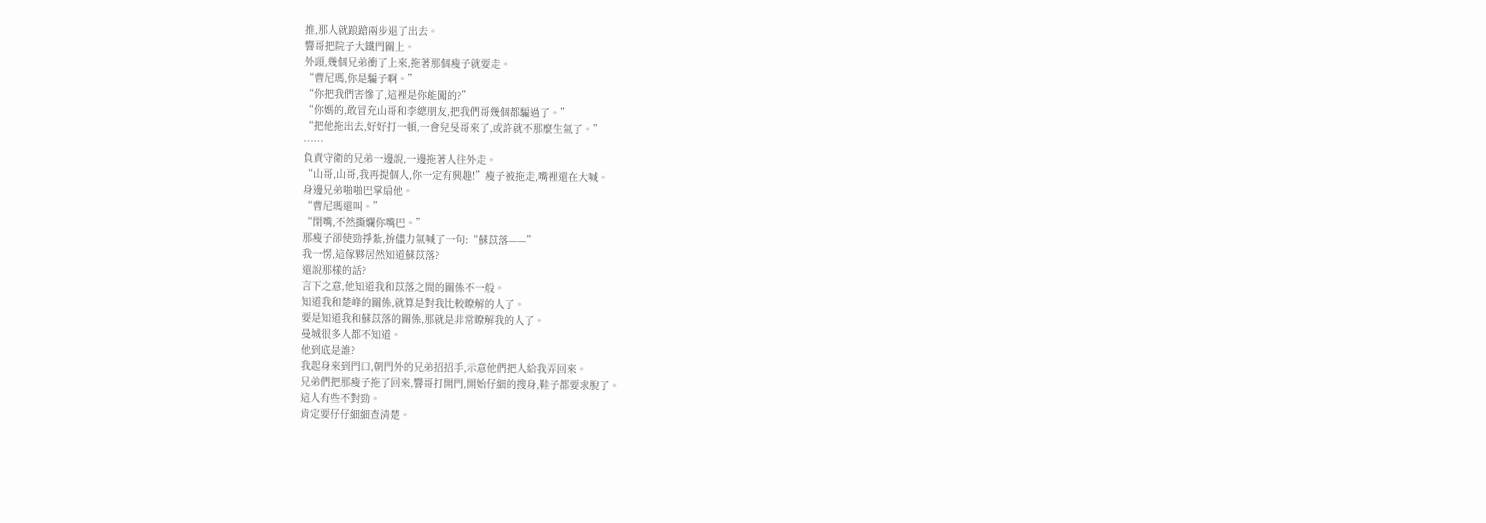推,那人就踉蹌兩步退了出去。
響哥把院子大鐵門關上。
外頭,幾個兄弟衝了上來,拖著那個瘦子就要走。
“曹尼瑪,你是騙子啊。”
“你把我們害慘了,這裡是你能闖的?”
“你媽的,敢冒充山哥和李總朋友,把我們哥幾個都騙過了。”
“把他拖出去,好好打一頓,一會兒旻哥來了,或許就不那麼生氣了。”
……
負責守衛的兄弟一邊說,一邊拖著人往外走。
“山哥,山哥,我再提個人,你一定有興趣!”瘦子被拖走,嘴裡還在大喊。
身邊兄弟啪啪巴掌扇他。
“曹尼瑪還叫。”
“閉嘴,不然撕爛你嘴巴。”
那瘦子卻使勁掙紮,拚儘力氣喊了一句:“蘇苡落——”
我一愣,這傢夥居然知道蘇苡落?
還說那樣的話?
言下之意,他知道我和苡落之間的關係不一般。
知道我和楚峰的關係,就算是對我比較瞭解的人了。
要是知道我和蘇苡落的關係,那就是非常瞭解我的人了。
曼城很多人都不知道。
他到底是誰?
我起身來到門口,朝門外的兄弟招招手,示意他們把人給我弄回來。
兄弟們把那瘦子拖了回來,響哥打開門,開始仔細的搜身,鞋子都要求脫了。
這人有些不對勁。
肯定要仔仔細細查清楚。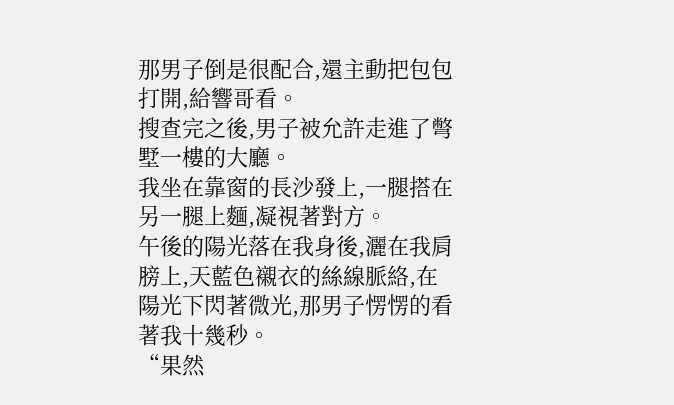那男子倒是很配合,還主動把包包打開,給響哥看。
搜查完之後,男子被允許走進了彆墅一樓的大廳。
我坐在靠窗的長沙發上,一腿搭在另一腿上麵,凝視著對方。
午後的陽光落在我身後,灑在我肩膀上,天藍色襯衣的絲線脈絡,在陽光下閃著微光,那男子愣愣的看著我十幾秒。
“果然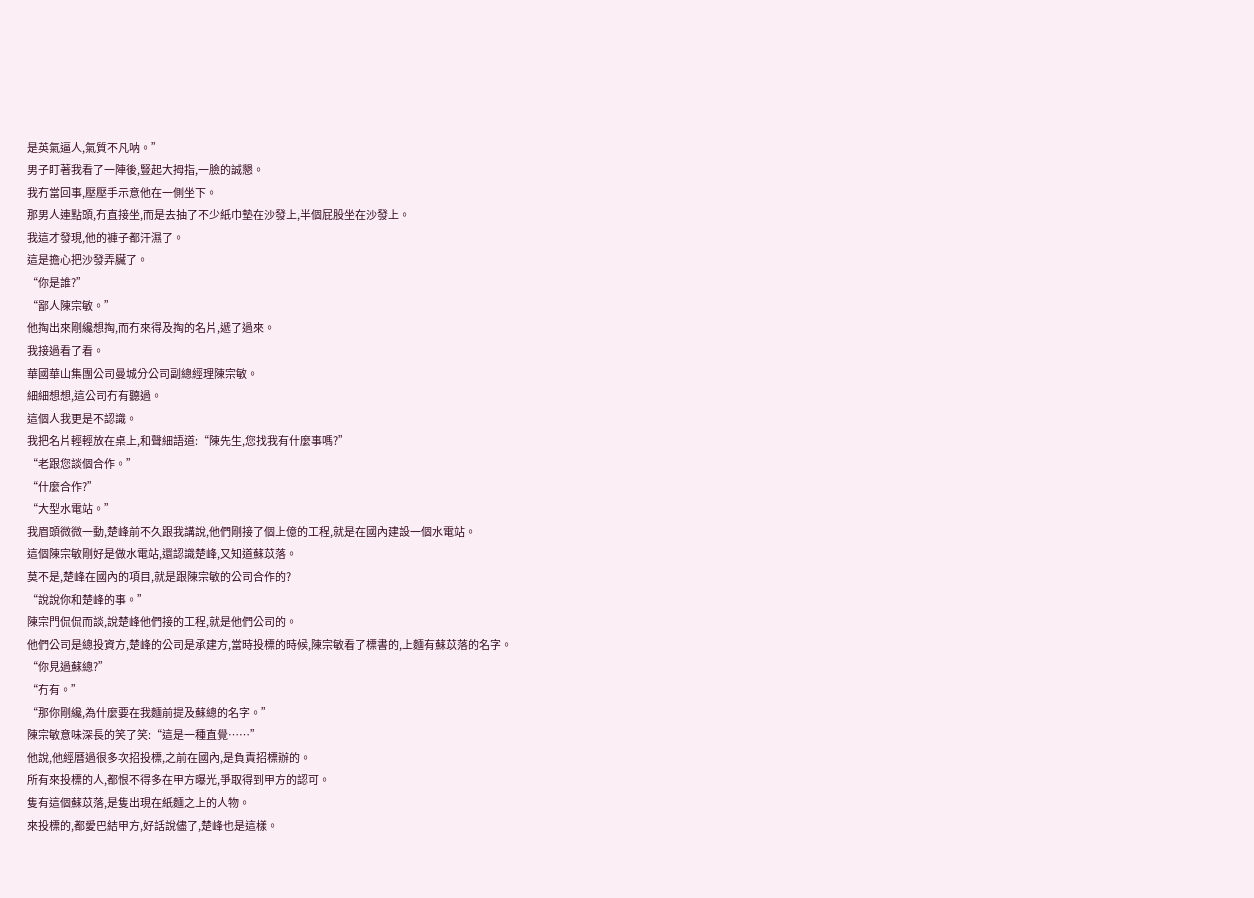是英氣逼人,氣質不凡呐。”
男子盯著我看了一陣後,豎起大拇指,一臉的誠懇。
我冇當回事,壓壓手示意他在一側坐下。
那男人連點頭,冇直接坐,而是去抽了不少紙巾墊在沙發上,半個屁股坐在沙發上。
我這才發現,他的褲子都汗濕了。
這是擔心把沙發弄臟了。
“你是誰?”
“鄙人陳宗敏。”
他掏出來剛纔想掏,而冇來得及掏的名片,遞了過來。
我接過看了看。
華國華山集團公司曼城分公司副總經理陳宗敏。
細細想想,這公司冇有聽過。
這個人我更是不認識。
我把名片輕輕放在桌上,和聲細語道:“陳先生,您找我有什麼事嗎?”
“老跟您談個合作。”
“什麼合作?”
“大型水電站。”
我眉頭微微一動,楚峰前不久跟我講說,他們剛接了個上億的工程,就是在國內建設一個水電站。
這個陳宗敏剛好是做水電站,還認識楚峰,又知道蘇苡落。
莫不是,楚峰在國內的項目,就是跟陳宗敏的公司合作的?
“說說你和楚峰的事。”
陳宗門侃侃而談,說楚峰他們接的工程,就是他們公司的。
他們公司是總投資方,楚峰的公司是承建方,當時投標的時候,陳宗敏看了標書的,上麵有蘇苡落的名字。
“你見過蘇總?”
“冇有。”
“那你剛纔,為什麼要在我麵前提及蘇總的名字。”
陳宗敏意味深長的笑了笑:“這是一種直覺……”
他說,他經曆過很多次招投標,之前在國內,是負責招標辦的。
所有來投標的人,都恨不得多在甲方曝光,爭取得到甲方的認可。
隻有這個蘇苡落,是隻出現在紙麵之上的人物。
來投標的,都愛巴結甲方,好話說儘了,楚峰也是這樣。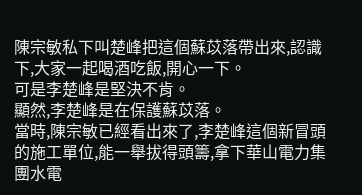陳宗敏私下叫楚峰把這個蘇苡落帶出來,認識下,大家一起喝酒吃飯,開心一下。
可是李楚峰是堅決不肯。
顯然,李楚峰是在保護蘇苡落。
當時,陳宗敏已經看出來了,李楚峰這個新冒頭的施工單位,能一舉拔得頭籌,拿下華山電力集團水電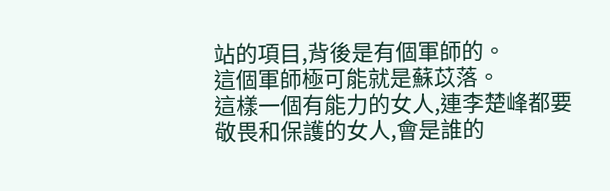站的項目,背後是有個軍師的。
這個軍師極可能就是蘇苡落。
這樣一個有能力的女人,連李楚峰都要敬畏和保護的女人,會是誰的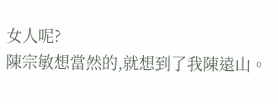女人呢?
陳宗敏想當然的,就想到了我陳遠山。